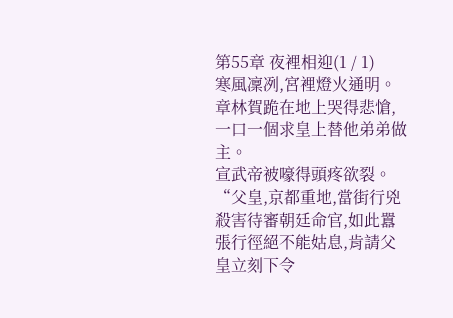第55章 夜裡相迎(1 / 1)
寒風凜冽,宮裡燈火通明。
章林賀跪在地上哭得悲愴,一口一個求皇上替他弟弟做主。
宣武帝被嚎得頭疼欲裂。
“父皇,京都重地,當街行兇殺害待審朝廷命官,如此囂張行徑絕不能姑息,肯請父皇立刻下令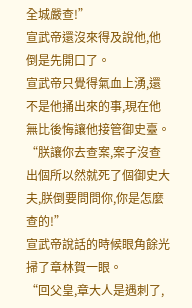全城嚴查!”
宣武帝還沒來得及說他,他倒是先開口了。
宣武帝只覺得氣血上湧,還不是他捅出來的事,現在他無比後悔讓他接管御史臺。
“朕讓你去查案,案子沒查出個所以然就死了個御史大夫,朕倒要問問你,你是怎麼查的!”
宣武帝說話的時候眼角餘光掃了章林賀一眼。
“回父皇,章大人是遇刺了,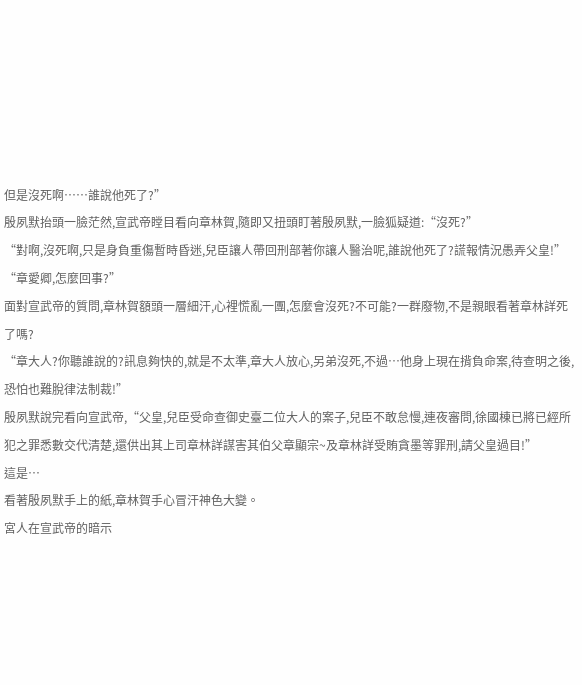但是沒死啊……誰說他死了?”
殷夙默抬頭一臉茫然,宣武帝瞠目看向章林賀,隨即又扭頭盯著殷夙默,一臉狐疑道:“沒死?”
“對啊,沒死啊,只是身負重傷暫時昏迷,兒臣讓人帶回刑部著你讓人醫治呢,誰說他死了?謊報情況愚弄父皇!”
“章愛卿,怎麼回事?”
面對宣武帝的質問,章林賀額頭一層細汗,心裡慌亂一團,怎麼會沒死?不可能?一群廢物,不是親眼看著章林詳死了嗎?
“章大人?你聽誰說的?訊息夠快的,就是不太準,章大人放心,另弟沒死,不過…他身上現在揹負命案,待查明之後,恐怕也難脫律法制裁!”
殷夙默說完看向宣武帝,“父皇,兒臣受命查御史臺二位大人的案子,兒臣不敢怠慢,連夜審問,徐國棟已將已經所犯之罪悉數交代清楚,還供出其上司章林詳謀害其伯父章顯宗~及章林詳受賄貪墨等罪刑,請父皇過目!”
這是…
看著殷夙默手上的紙,章林賀手心冒汗神色大變。
宮人在宣武帝的暗示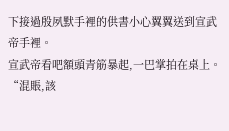下接過殷夙默手裡的供書小心翼翼送到宣武帝手裡。
宣武帝看吧額頭青筋暴起,一巴掌拍在桌上。
“混賬,該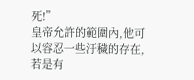死!”
皇帝允許的範圍內,他可以容忍一些汙穢的存在,若是有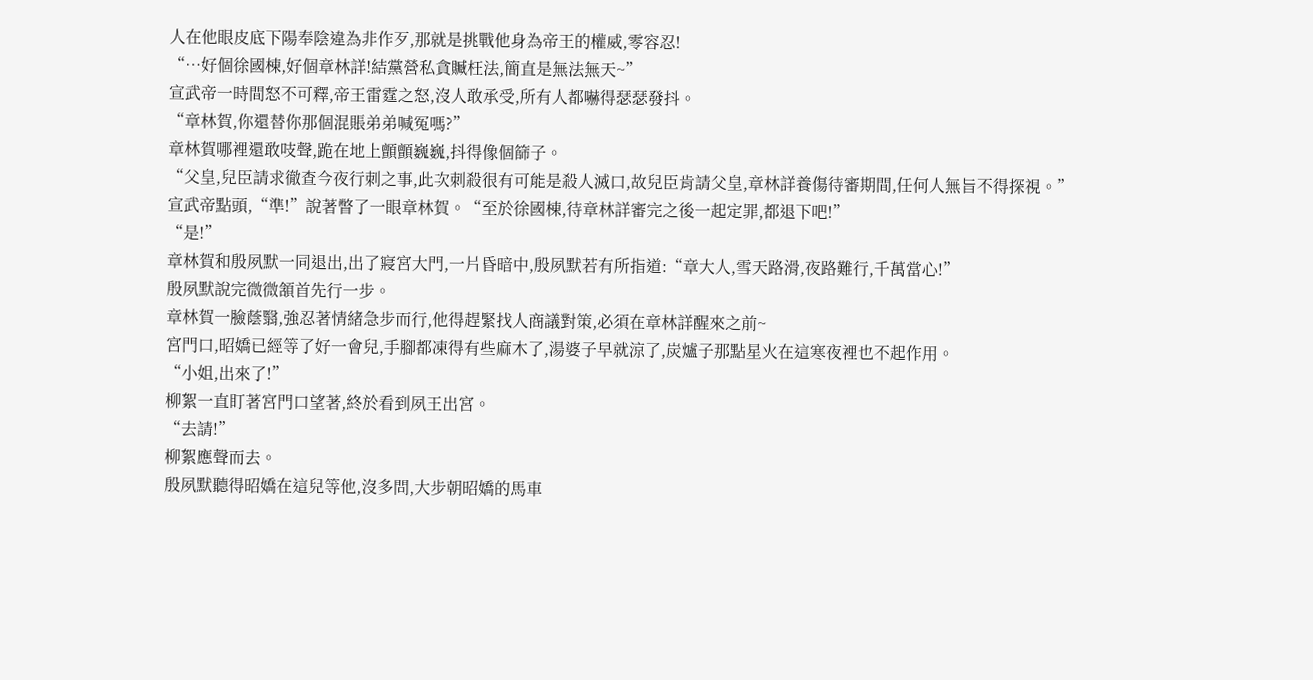人在他眼皮底下陽奉陰違為非作歹,那就是挑戰他身為帝王的權威,零容忍!
“…好個徐國棟,好個章林詳!結黨營私貪贓枉法,簡直是無法無天~”
宣武帝一時間怒不可釋,帝王雷霆之怒,沒人敢承受,所有人都嚇得瑟瑟發抖。
“章林賀,你還替你那個混賬弟弟喊冤嗎?”
章林賀哪裡還敢吱聲,跪在地上顫顫巍巍,抖得像個篩子。
“父皇,兒臣請求徹查今夜行刺之事,此次刺殺很有可能是殺人滅口,故兒臣肯請父皇,章林詳養傷待審期間,任何人無旨不得探視。”
宣武帝點頭,“準!”說著瞥了一眼章林賀。“至於徐國棟,待章林詳審完之後一起定罪,都退下吧!”
“是!”
章林賀和殷夙默一同退出,出了寢宮大門,一片昏暗中,殷夙默若有所指道:“章大人,雪天路滑,夜路難行,千萬當心!”
殷夙默說完微微頷首先行一步。
章林賀一臉蔭翳,強忍著情緒急步而行,他得趕緊找人商議對策,必須在章林詳醒來之前~
宮門口,昭嬌已經等了好一會兒,手腳都凍得有些麻木了,湯婆子早就涼了,炭爐子那點星火在這寒夜裡也不起作用。
“小姐,出來了!”
柳絮一直盯著宮門口望著,終於看到夙王出宮。
“去請!”
柳絮應聲而去。
殷夙默聽得昭嬌在這兒等他,沒多問,大步朝昭嬌的馬車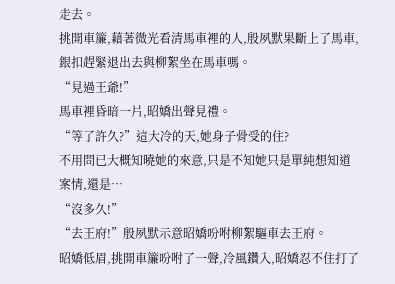走去。
挑開車簾,藉著微光看清馬車裡的人,殷夙默果斷上了馬車,銀扣趕緊退出去與柳絮坐在馬車嗎。
“見過王爺!”
馬車裡昏暗一片,昭嬌出聲見禮。
“等了許久?”這大冷的天,她身子骨受的住?
不用問已大概知曉她的來意,只是不知她只是單純想知道案情,還是…
“沒多久!”
“去王府!”殷夙默示意昭嬌吩咐柳絮驅車去王府。
昭嬌低眉,挑開車簾吩咐了一聲,冷風鑽入,昭嬌忍不住打了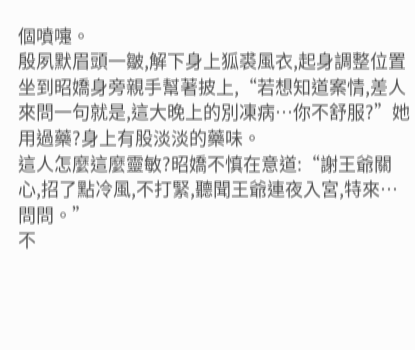個噴嚏。
殷夙默眉頭一皺,解下身上狐裘風衣,起身調整位置坐到昭嬌身旁親手幫著披上,“若想知道案情,差人來問一句就是,這大晚上的別凍病…你不舒服?”她用過藥?身上有股淡淡的藥味。
這人怎麼這麼靈敏?昭嬌不慎在意道:“謝王爺關心,招了點冷風,不打緊,聽聞王爺連夜入宮,特來…問問。”
不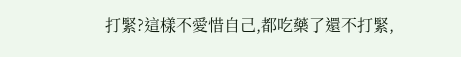打緊?這樣不愛惜自己,都吃藥了還不打緊,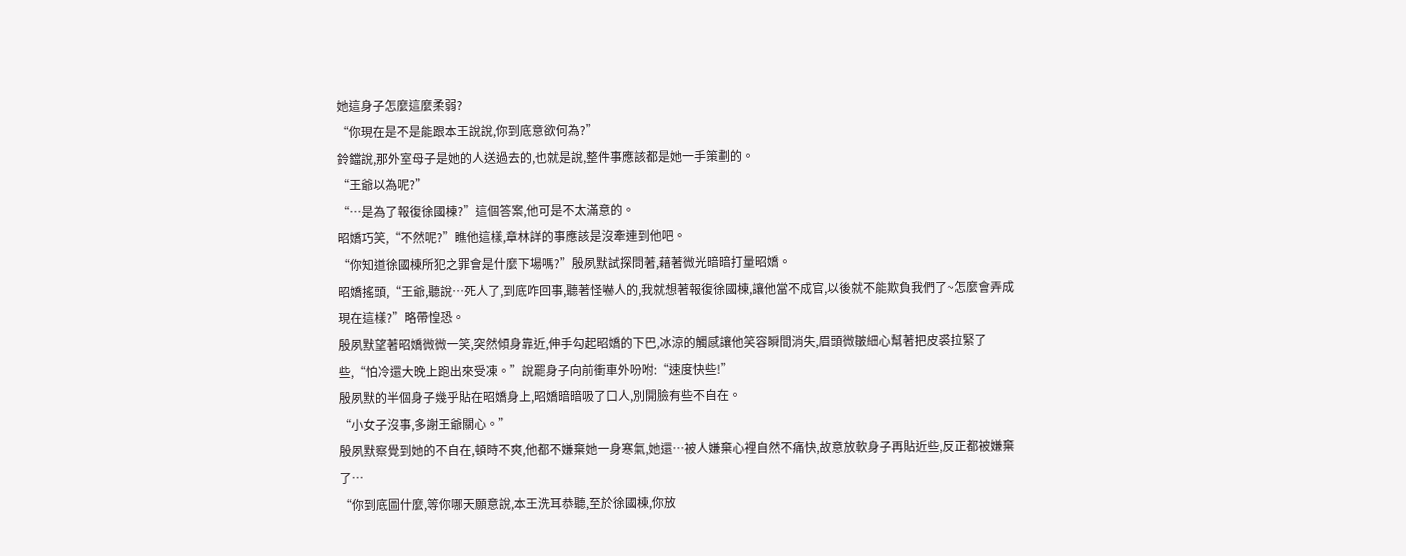她這身子怎麼這麼柔弱?
“你現在是不是能跟本王說說,你到底意欲何為?”
鈴鐺說,那外室母子是她的人送過去的,也就是說,整件事應該都是她一手策劃的。
“王爺以為呢?”
“…是為了報復徐國棟?”這個答案,他可是不太滿意的。
昭嬌巧笑,“不然呢?”瞧他這樣,章林詳的事應該是沒牽連到他吧。
“你知道徐國棟所犯之罪會是什麼下場嗎?”殷夙默試探問著,藉著微光暗暗打量昭嬌。
昭嬌搖頭,“王爺,聽說…死人了,到底咋回事,聽著怪嚇人的,我就想著報復徐國棟,讓他當不成官,以後就不能欺負我們了~怎麼會弄成現在這樣?”略帶惶恐。
殷夙默望著昭嬌微微一笑,突然傾身靠近,伸手勾起昭嬌的下巴,冰涼的觸感讓他笑容瞬間消失,眉頭微皺細心幫著把皮裘拉緊了些,“怕冷還大晚上跑出來受凍。”說罷身子向前衝車外吩咐:“速度快些!”
殷夙默的半個身子幾乎貼在昭嬌身上,昭嬌暗暗吸了口人,別開臉有些不自在。
“小女子沒事,多謝王爺關心。”
殷夙默察覺到她的不自在,頓時不爽,他都不嫌棄她一身寒氣,她還…被人嫌棄心裡自然不痛快,故意放軟身子再貼近些,反正都被嫌棄了…
“你到底圖什麼,等你哪天願意說,本王洗耳恭聽,至於徐國棟,你放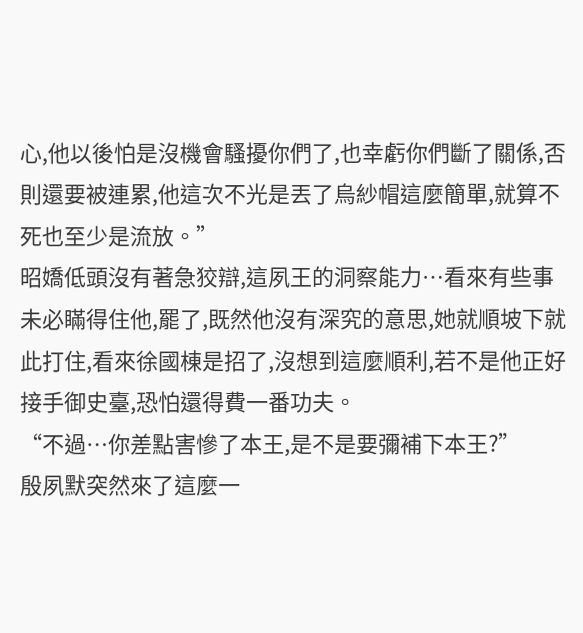心,他以後怕是沒機會騷擾你們了,也幸虧你們斷了關係,否則還要被連累,他這次不光是丟了烏紗帽這麼簡單,就算不死也至少是流放。”
昭嬌低頭沒有著急狡辯,這夙王的洞察能力…看來有些事未必瞞得住他,罷了,既然他沒有深究的意思,她就順坡下就此打住,看來徐國棟是招了,沒想到這麼順利,若不是他正好接手御史臺,恐怕還得費一番功夫。
“不過…你差點害慘了本王,是不是要彌補下本王?”
殷夙默突然來了這麼一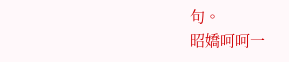句。
昭嬌呵呵一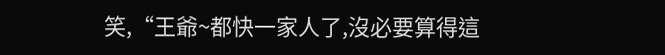笑,“王爺~都快一家人了,沒必要算得這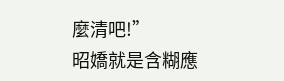麼清吧!”
昭嬌就是含糊應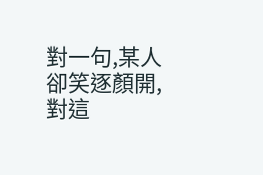對一句,某人卻笑逐顏開,對這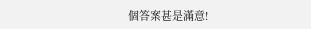個答案甚是滿意!